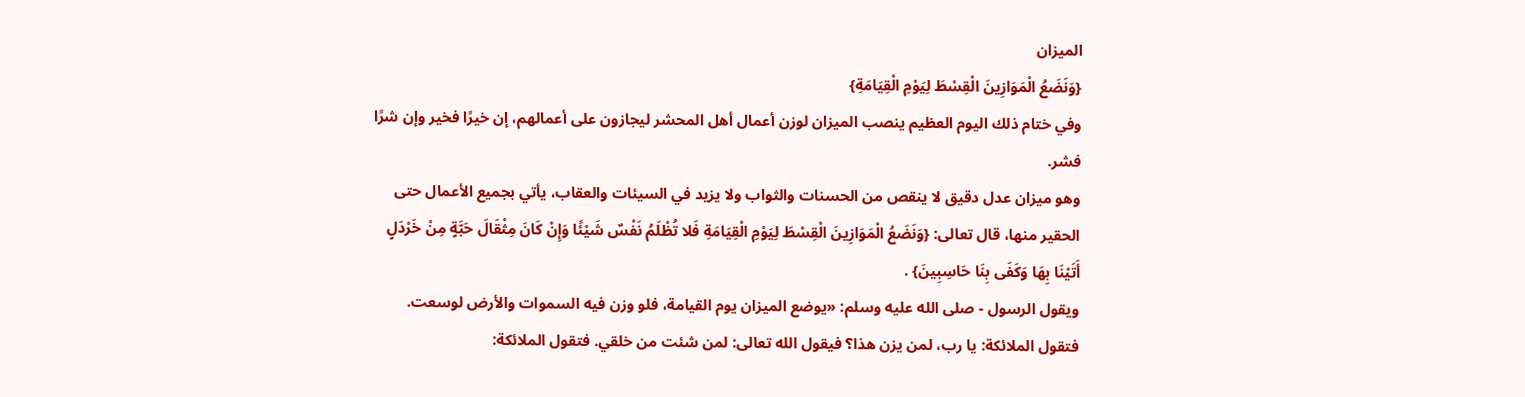الميزان
{وَنَضَعُ الْمَوَازِينَ الْقِسْطَ لِيَوْمِ الْقِيَامَةِ}
وفي ختام ذلك اليوم العظيم ينصب الميزان لوزن أعمال أهل المحشر ليجازون على أعمالهم، إن خيرًا فخير وإن شرًا فشر.
وهو ميزان عدل دقيق لا ينقص من الحسنات والثواب ولا يزيد في السيئات والعقاب، يأتي بجميع الأعمال حتى الحقير منها، قال تعالى: {وَنَضَعُ الْمَوَازِينَ الْقِسْطَ لِيَوْمِ الْقِيَامَةِ فَلا تُظْلَمُ نَفْسٌ شَيْئًا وَإِنْ كَانَ مِثْقَالَ حَبَّةٍ مِنْ خَرْدَلٍ أَتَيْنَا بِهَا وَكَفَى بِنَا حَاسِبِينَ} .
ويقول الرسول - صلى الله عليه وسلم: «يوضع الميزان يوم القيامة، فلو وزن فيه السموات والأرض لوسعت. فتقول الملائكة: يا رب، لمن يزن هذا؟ فيقول الله تعالى: لمن شئت من خلقي. فتقول الملائكة: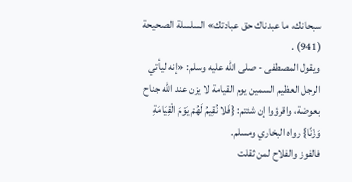سبحانك، ما عبدناك حق عبادتك» السلسلة الصحيحة (941) .
ويقول المصطفى - صلى الله عليه وسلم: «إنه ليأتي الرجل العظيم السمين يوم القيامة لا يزن عند الله جناح بعوضة، واقرؤوا إن شئتم: {فَلا نُقِيمُ لَهُمْ يَوْمَ الْقِيَامَةِ وَزْنًا} رواه البخاري ومسلم.
فالفوز والفلاح لمن ثقلت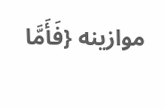موازينه {فَأَمَّا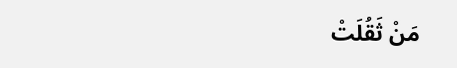مَنْ ثَقُلَتْ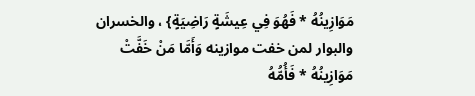مَوَازِينُهُ * فَهُوَ فِي عِيشَةٍ رَاضِيَةٍ} ، والخسران والبوار لمن خفت موازينه وَأَمَّا مَنْ خَفَّتْ مَوَازِينُهُ * فَأُمُّهُ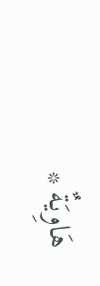هَاوِيَةٌ *